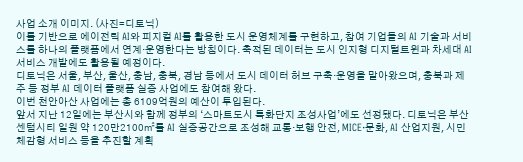사업 소개 이미지. (사진=디토닉)
이를 기반으로 에이전틱 AI와 피지컬 AI를 활용한 도시 운영체계를 구현하고, 참여 기업들의 AI 기술과 서비스를 하나의 플랫폼에서 연계·운영한다는 방침이다. 축적된 데이터는 도시 인지형 디지털트윈과 차세대 AI 서비스 개발에도 활용될 예정이다.
디토닉은 서울, 부산, 울산, 충남, 충북, 경남 등에서 도시 데이터 허브 구축·운영을 맡아왔으며, 충북과 제주 등 정부 AI 데이터 플랫폼 실증 사업에도 참여해 왔다.
이번 천안아산 사업에는 총 6109억원의 예산이 투입된다.
앞서 지난 12일에는 부산시와 함께 정부의 ‘스마트도시 특화단지 조성사업’에도 선정됐다. 디토닉은 부산 센텀시티 일원 약 120만2100㎡를 AI 실증공간으로 조성해 교통·보행 안전, MICE·문화, AI 산업지원, 시민 체감형 서비스 등을 추진할 계획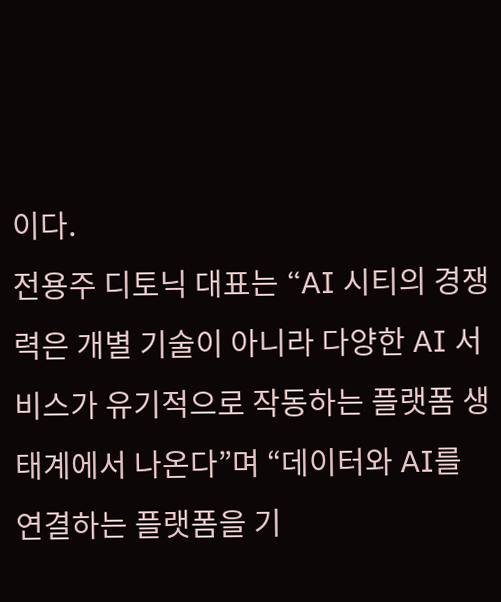이다.
전용주 디토닉 대표는 “AI 시티의 경쟁력은 개별 기술이 아니라 다양한 AI 서비스가 유기적으로 작동하는 플랫폼 생태계에서 나온다”며 “데이터와 AI를 연결하는 플랫폼을 기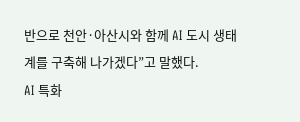반으로 천안·아산시와 함께 AI 도시 생태계를 구축해 나가겠다”고 말했다.
AI 특화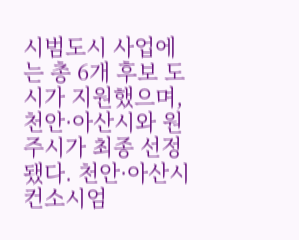시범도시 사업에는 총 6개 후보 도시가 지원했으며, 천안·아산시와 원주시가 최종 선정됐다. 천안·아산시 컨소시엄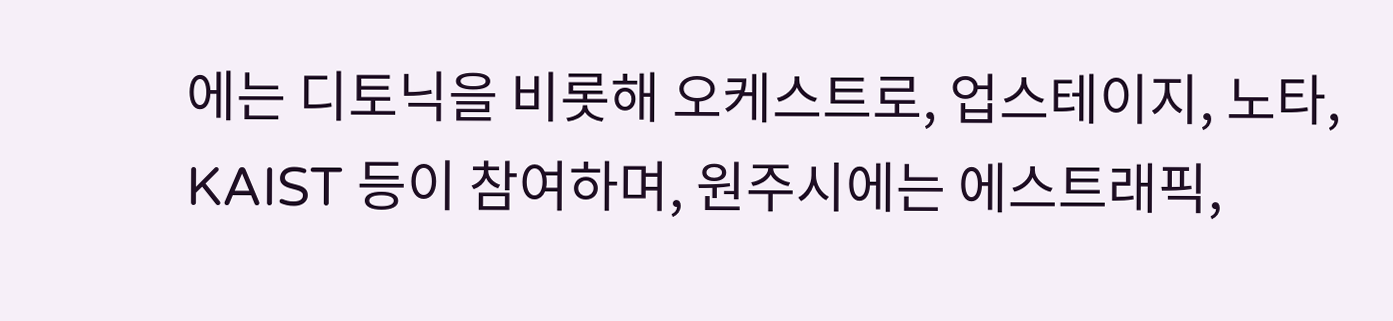에는 디토닉을 비롯해 오케스트로, 업스테이지, 노타, KAIST 등이 참여하며, 원주시에는 에스트래픽,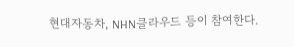현대자동차, NHN클라우드 등이 참여한다.